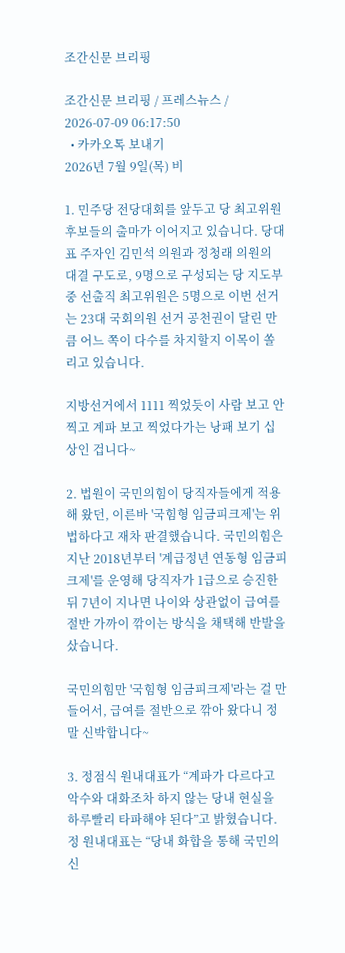조간신문 브리핑

조간신문 브리핑 / 프레스뉴스 / 2026-07-09 06:17:50
  • 카카오톡 보내기
2026년 7월 9일(목) 비

1. 민주당 전당대회를 앞두고 당 최고위원 후보들의 출마가 이어지고 있습니다. 당대표 주자인 김민석 의원과 정청래 의원의 대결 구도로, 9명으로 구성되는 당 지도부 중 선출직 최고위원은 5명으로 이번 선거는 23대 국회의원 선거 공천권이 달린 만큼 어느 쪽이 다수를 차지할지 이목이 쏠리고 있습니다.

지방선거에서 1111 찍었듯이 사람 보고 안 찍고 계파 보고 찍었다가는 낭패 보기 십상인 겁니다~

2. 법원이 국민의힘이 당직자들에게 적용해 왔던, 이른바 '국힘형 임금피크제'는 위법하다고 재차 판결했습니다. 국민의힘은 지난 2018년부터 '계급정년 연동형 임금피크제'를 운영해 당직자가 1급으로 승진한 뒤 7년이 지나면 나이와 상관없이 급여를 절반 가까이 깎이는 방식을 채택해 반발을 샀습니다.

국민의힘만 '국힘형 임금피크제'라는 걸 만들어서, 급여를 절반으로 깎아 왔다니 정말 신박합니다~

3. 정점식 원내대표가 “계파가 다르다고 악수와 대화조차 하지 않는 당내 현실을 하루빨리 타파해야 된다”고 밝혔습니다. 정 원내대표는 “당내 화합을 통해 국민의 신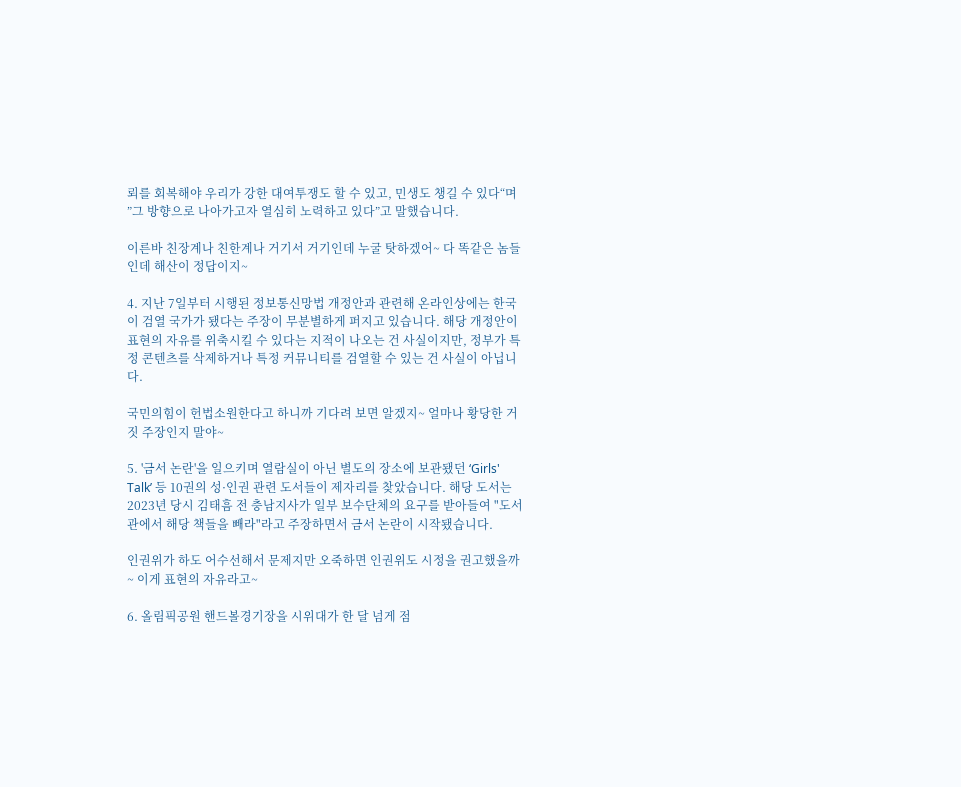뢰를 회복해야 우리가 강한 대여투쟁도 할 수 있고, 민생도 챙길 수 있다“며 ”그 방향으로 나아가고자 열심히 노력하고 있다”고 말했습니다.

이른바 친장계나 친한계나 거기서 거기인데 누굴 탓하겠어~ 다 똑같은 놈들인데 해산이 정답이지~

4. 지난 7일부터 시행된 정보통신망법 개정안과 관련해 온라인상에는 한국이 검열 국가가 됐다는 주장이 무분별하게 퍼지고 있습니다. 해당 개정안이 표현의 자유를 위축시킬 수 있다는 지적이 나오는 건 사실이지만, 정부가 특정 콘텐츠를 삭제하거나 특정 커뮤니티를 검열할 수 있는 건 사실이 아닙니다.

국민의힘이 헌법소원한다고 하니까 기다려 보면 알겠지~ 얼마나 황당한 거짓 주장인지 말야~

5. '금서 논란'을 일으키며 열람실이 아닌 별도의 장소에 보관됐던 ‘Girls' Talk’ 등 10권의 성·인권 관련 도서들이 제자리를 찾았습니다. 해당 도서는 2023년 당시 김태흠 전 충남지사가 일부 보수단체의 요구를 받아들여 "도서관에서 해당 책들을 빼라"라고 주장하면서 금서 논란이 시작됐습니다.

인권위가 하도 어수선해서 문제지만 오죽하면 인권위도 시정을 권고했을까~ 이게 표현의 자유라고~

6. 올림픽공원 핸드볼경기장을 시위대가 한 달 넘게 점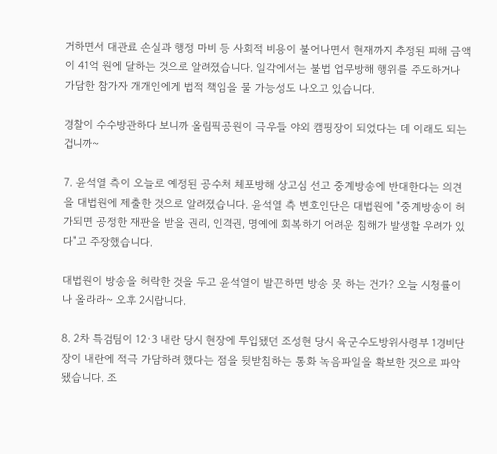거하면서 대관료 손실과 행정 마비 등 사회적 비용이 불어나면서 현재까지 추정된 피해 금액이 41억 원에 달하는 것으로 알려졌습니다. 일각에서는 불법 업무방해 행위를 주도하거나 가담한 참가자 개개인에게 법적 책임을 물 가능성도 나오고 있습니다.

경찰이 수수방관하다 보니까 올림픽공원이 극우들 야외 캠핑장이 되었다는 데 이래도 되는 겁니까~

7. 윤석열 측이 오늘로 예정된 공수처 체포방해 상고심 선고 중계방송에 반대한다는 의견을 대법원에 제출한 것으로 알려졌습니다. 윤석열 측 변호인단은 대법원에 "중계방송이 허가되면 공정한 재판을 받을 권리, 인격권, 명예에 회복하기 어려운 침해가 발생할 우려가 있다"고 주장했습니다.

대법원이 방송을 허락한 것을 두고 윤석열이 발끈하면 방송 못 하는 건가? 오늘 시청률이나 올라라~ 오후 2시랍니다.

8. 2차 특검팀이 12·3 내란 당시 현장에 투입됐던 조성현 당시 육군수도방위사령부 1경비단장이 내란에 적극 가담하려 했다는 점을 뒷받침하는 통화 녹음파일을 확보한 것으로 파악됐습니다. 조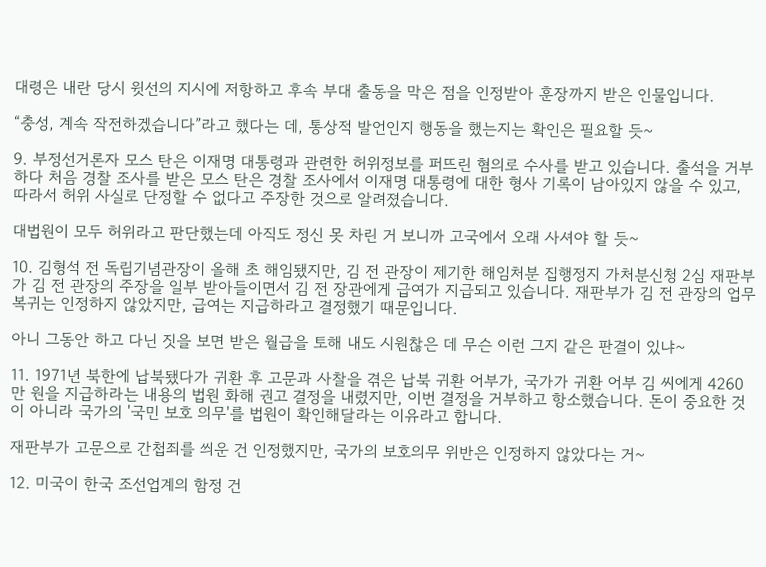대령은 내란 당시 윗선의 지시에 저항하고 후속 부대 출동을 막은 점을 인정받아 훈장까지 받은 인물입니다.

“충성, 계속 작전하겠습니다”라고 했다는 데, 통상적 발언인지 행동을 했는지는 확인은 필요할 듯~

9. 부정선거론자 모스 탄은 이재명 대통령과 관련한 허위정보를 퍼뜨린 혐의로 수사를 받고 있습니다. 출석을 거부하다 처음 경찰 조사를 받은 모스 탄은 경찰 조사에서 이재명 대통령에 대한 형사 기록이 남아있지 않을 수 있고, 따라서 허위 사실로 단정할 수 없다고 주장한 것으로 알려졌습니다.

대법원이 모두 허위라고 판단했는데 아직도 정신 못 차린 거 보니까 고국에서 오래 사셔야 할 듯~

10. 김형석 전 독립기념관장이 올해 초 해임됐지만, 김 전 관장이 제기한 해임처분 집행정지 가처분신청 2심 재판부가 김 전 관장의 주장을 일부 받아들이면서 김 전 장관에게 급여가 지급되고 있습니다. 재판부가 김 전 관장의 업무복귀는 인정하지 않았지만, 급여는 지급하라고 결정했기 때문입니다.

아니 그동안 하고 다닌 짓을 보면 받은 월급을 토해 내도 시원찮은 데 무슨 이런 그지 같은 판결이 있냐~

11. 1971년 북한에 납북됐다가 귀환 후 고문과 사찰을 겪은 납북 귀환 어부가, 국가가 귀환 어부 김 씨에게 4260만 원을 지급하라는 내용의 법원 화해 권고 결정을 내렸지만, 이번 결정을 거부하고 항소했습니다. 돈이 중요한 것이 아니라 국가의 '국민 보호 의무'를 법원이 확인해달라는 이유라고 합니다.

재판부가 고문으로 간첩죄를 씌운 건 인정했지만, 국가의 보호의무 위반은 인정하지 않았다는 거~

12. 미국이 한국 조선업계의 함정 건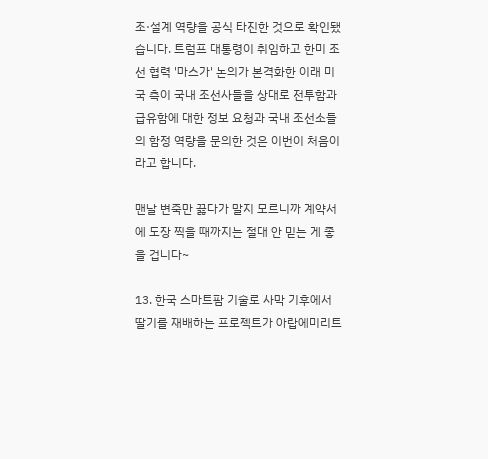조·설계 역량을 공식 타진한 것으로 확인됐습니다. 트럼프 대통령이 취임하고 한미 조선 협력 '마스가' 논의가 본격화한 이래 미국 측이 국내 조선사들을 상대로 전투함과 급유함에 대한 정보 요청과 국내 조선소들의 함정 역량을 문의한 것은 이번이 처음이라고 합니다.

맨날 변죽만 끓다가 말지 모르니까 계약서에 도장 찍을 때까지는 절대 안 믿는 게 좋을 겁니다~

13. 한국 스마트팜 기술로 사막 기후에서 딸기를 재배하는 프로젝트가 아랍에미리트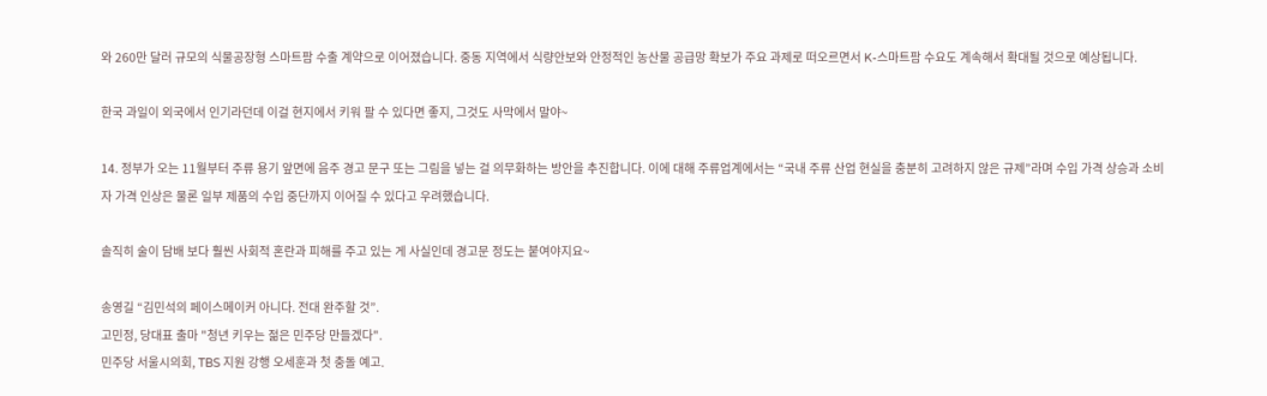와 260만 달러 규모의 식물공장형 스마트팜 수출 계약으로 이어졌습니다. 중동 지역에서 식량안보와 안정적인 농산물 공급망 확보가 주요 과제로 떠오르면서 K-스마트팜 수요도 계속해서 확대될 것으로 예상됩니다.

한국 과일이 외국에서 인기라던데 이걸 현지에서 키워 팔 수 있다면 좋지, 그것도 사막에서 말야~

14. 정부가 오는 11월부터 주류 용기 앞면에 음주 경고 문구 또는 그림을 넣는 걸 의무화하는 방안을 추진합니다. 이에 대해 주류업계에서는 “국내 주류 산업 현실을 충분히 고려하지 않은 규제”라며 수입 가격 상승과 소비자 가격 인상은 물론 일부 제품의 수입 중단까지 이어질 수 있다고 우려했습니다.

솔직히 술이 담배 보다 훨씬 사회적 혼란과 피해를 주고 있는 게 사실인데 경고문 정도는 붙여야지요~

송영길 “김민석의 페이스메이커 아니다. 전대 완주할 것”.
고민정, 당대표 출마 "청년 키우는 젊은 민주당 만들겠다".
민주당 서울시의회, TBS 지원 강행 오세훈과 첫 충돌 예고.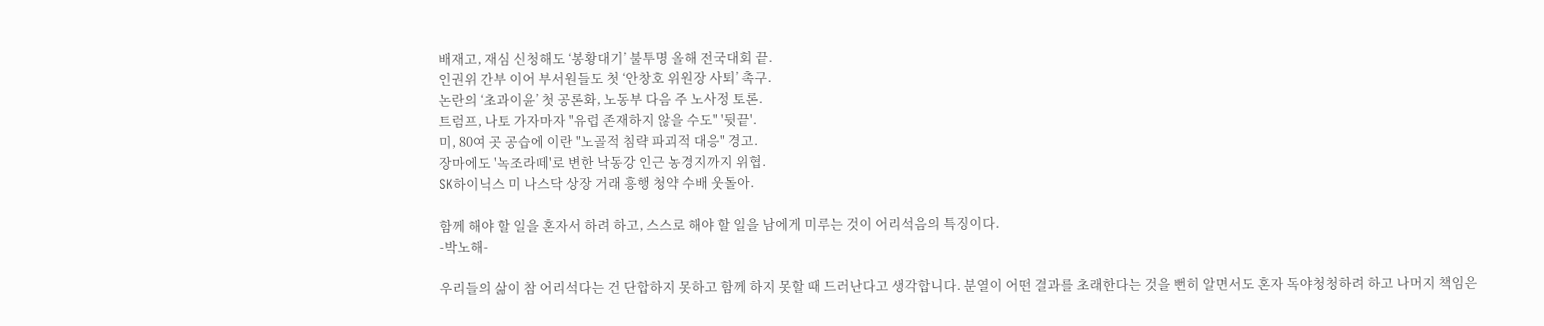배재고, 재심 신청해도 ‘봉황대기’ 불투명 올해 전국대회 끝.
인권위 간부 이어 부서원들도 첫 ‘안창호 위원장 사퇴’ 촉구.
논란의 ‘초과이윤’ 첫 공론화, 노동부 다음 주 노사정 토론.
트럼프, 나토 가자마자 "유럽 존재하지 않을 수도" '뒷끝'.
미, 80여 곳 공습에 이란 "노골적 침략 파괴적 대응" 경고.
장마에도 '녹조라떼'로 변한 낙동강 인근 농경지까지 위협.
SK하이닉스 미 나스닥 상장 거래 흥행 청약 수배 웃돌아.

함께 해야 할 일을 혼자서 하려 하고, 스스로 해야 할 일을 남에게 미루는 것이 어리석음의 특징이다.
-박노해-

우리들의 삶이 참 어리석다는 건 단합하지 못하고 함께 하지 못할 때 드러난다고 생각합니다. 분열이 어떤 결과를 초래한다는 것을 뻔히 알면서도 혼자 독야청청하려 하고 나머지 책임은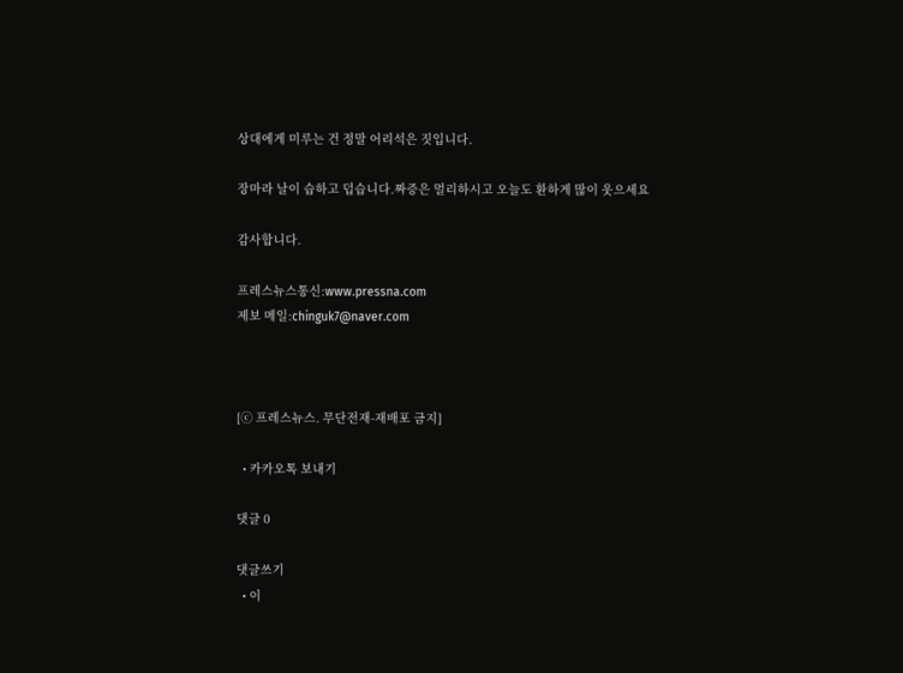상대에게 미루는 건 정말 어리석은 짓입니다.

장마라 날이 습하고 덥습니다.짜증은 멀리하시고 오늘도 환하게 많이 웃으세요

감사합니다.

프레스뉴스통신:www.pressna.com
제보 메일:chinguk7@naver.com



[ⓒ 프레스뉴스. 무단전재-재배포 금지]

  • 카카오톡 보내기

댓글 0

댓글쓰기
  • 이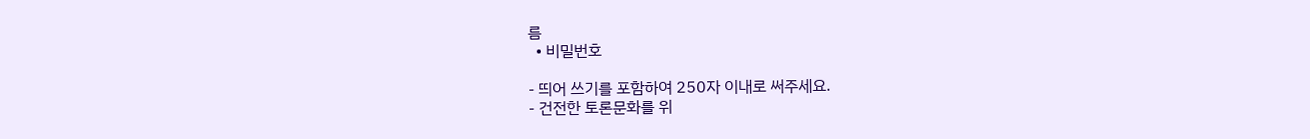름
  • 비밀번호

- 띄어 쓰기를 포함하여 250자 이내로 써주세요.
- 건전한 토론문화를 위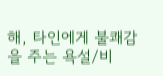해, 타인에게 불쾌감을 주는 욕설/비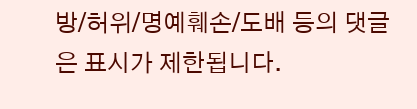방/허위/명예훼손/도배 등의 댓글은 표시가 제한됩니다.